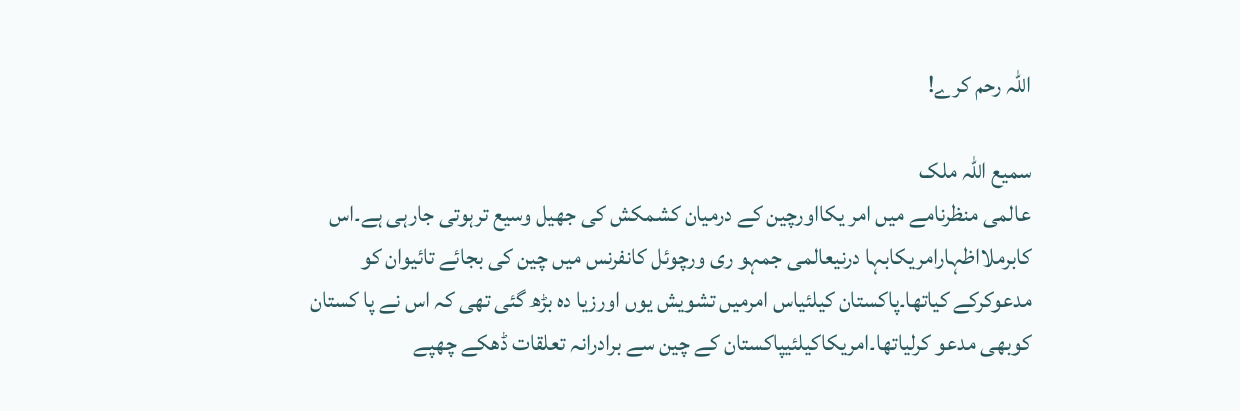اللہ رحم کرے!

سمیع اللہ ملک
عالمی منظرنامے میں امر یکااورچین کے درمیان کشمکش کی جھیل وسیع ترہوتی جارہی ہے۔اس کابرملااظہارامریکابہا درنیعالمی جمہو ری ورچوئل کانفرنس میں چین کی بجائے تائیوان کو مدعوکرکے کیاتھا۔پاکستان کیلئیاس امرمیں تشویش یوں اورزیا دہ بڑھ گئی تھی کہ اس نے پا کستان کوبھی مدعو کرلیاتھا۔امریکاکیلئیپاکستان کے چین سے برادرانہ تعلقات ڈھکے چھپے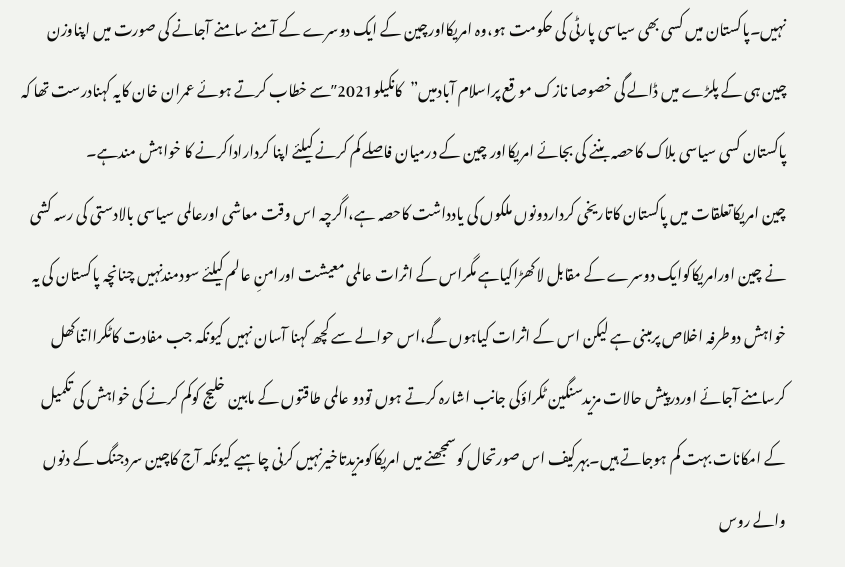نہیں۔پاکستان میں کسی بھی سیاسی پارٹی کی حکومت ہو،وہ امریکااورچین کے ایک دوسرے کے آمنے سامنے آجانے کی صورت میں اپناوزن چین ہی کے پلڑے میں ڈالے گی خصوصا نازک مو قع پراسلام آبادمیں”کانکیلو2021″سے خطاب کرتے ہوئے عمران خان کایہ کہنادرست تھا کہ پاکستان کسی سیاسی بلاک کاحصہ بننے کی بجائے امریکااور چین کے درمیان فاصلے کم کرنے کیلئے اپنا کرداراداکرنے کا خواہش مندہے۔
چین امریکاتعلقات میں پاکستان کاتاریخی کرداردونوں ملکوں کی یادداشت کاحصہ ہے،اگرچہ اس وقت معاشی اورعالمی سیاسی بالادستی کی رسہ کشی نے چین اورامریکاکوایک دوسرے کے مقابل لاکھڑاکیاہے مگراس کے اثرات عالمی معیشت اورامنِ عالم کیلئے سودمندنہیں چنانچہ پاکستان کی یہ خواہش دوطرفہ اخلاص پرمبنی ہے لیکن اس کے اثرات کیاہوں گے،اس حوالے سے کچھ کہنا آسان نہیں کیونکہ جب مفادت کاٹکرااتناکھل کرسامنے آجائے اوردرپیش حالات مزیدسنگین ٹکراؤکی جانب اشارہ کرتے ہوں تودو عالمی طاقتوں کے مابین خلیج کوکم کرنے کی خواہش کی تکمیل کے امکانات بہت کم ہوجاتے ہیں۔بہرکیف اس صورتحال کوسمجھنے میں امریکاکومزیدتاخیرنہیں کرنی چاہیے کیونکہ آج کاچین سردجنگ کے دنوں والے روس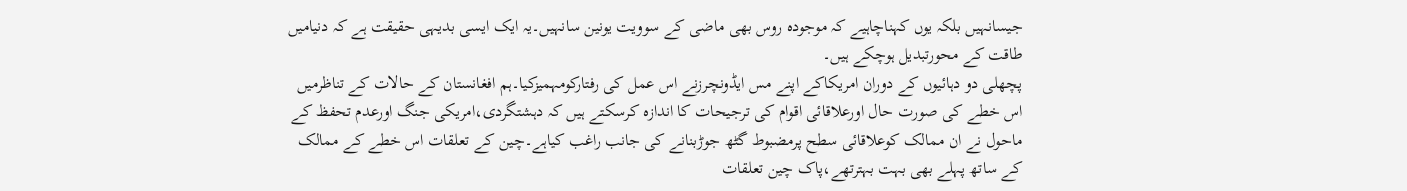جیسانہیں بلکہ یوں کہناچاہیے کہ موجودہ روس بھی ماضی کے سوویت یونین سانہیں۔یہ ایک ایسی بدیہی حقیقت ہے کہ دنیامیں طاقت کے محورتبدیل ہوچکے ہیں۔
پچھلی دو دہائیوں کے دوران امریکاکے اپنے مس ایڈونچرزنے اس عمل کی رفتارکومہمیزکیا۔ہم افغانستان کے حالات کے تناظرمیں اس خطے کی صورت حال اورعلاقائی اقوام کی ترجیحات کا اندازہ کرسکتے ہیں کہ دہشتگردی،امریکی جنگ اورعدم تحفظ کے ماحول نے ان ممالک کوعلاقائی سطح پرمضبوط گٹھ جوڑبنانے کی جانب راغب کیاہے۔چین کے تعلقات اس خطے کے ممالک کے ساتھ پہلے بھی بہت بہترتھے،پاک چین تعلقات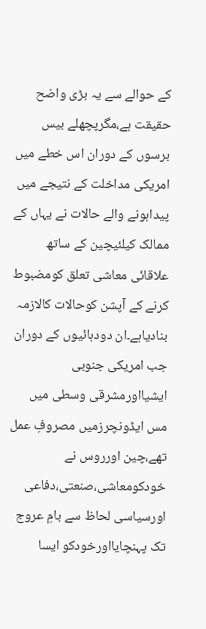کے حوالے سے یہ بڑی واضح حقیقت ہے،مگرپچھلے بیس برسوں کے دوران اس خطے میں امریکی مداخلت کے نتیجے میں پیداہونے والے حالات نے یہاں کے ممالک کیلئیچین کے ساتھ علاقائی معاشی تعلق کومضبوط کرنے کے آپشن کوحالات کالازمہ بنادیاہے۔ان دودہائیوں کے دوران جب امریکی جنوبی ایشیااورمشرقی وسطی میں مس ایڈونچرزمیں مصروفِ عمل تھے،چین اورروس نے خودکومعاشی،صنعتی،دفاعی اورسیاسی لحاظ سے بامِ عروج تک پہنچایااورخودکو ایسا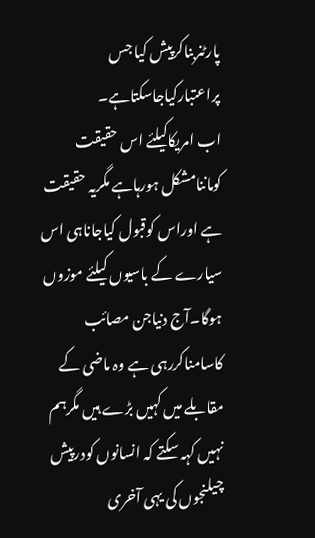پارٹنربناکرپیش کیا جس پراعتبارکیاجاسکتاہے۔
اب امریکاکیلئے اس حقیقت کوماننامشکل ہورہاہے مگریہ حقیقت ہے اوراس کوقبول کیاجاناہی اس سیارے کے باسیوں کیلئے موزوں ہوگا۔آج دنیاجن مصائب کاسامناکررہی ہے وہ ماضی کے مقابلے میں کہیں بڑے ہیں مگرہم نہیں کہہ سکتے کہ انسانوں کودرپیش چیلنجوں کی یہی آخری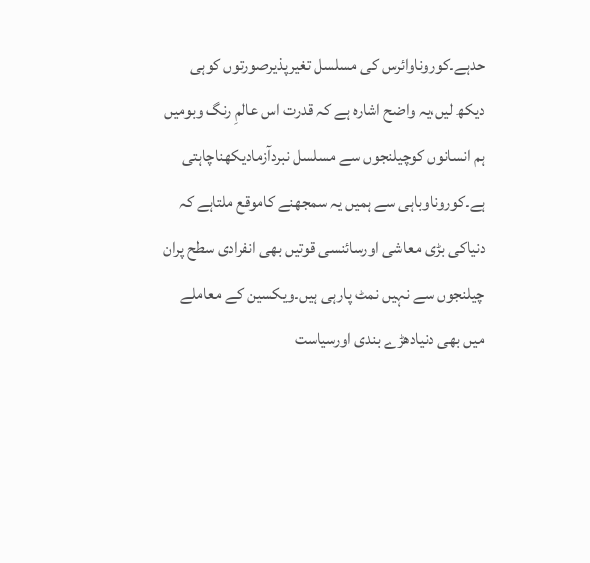حدہے۔کوروناوائرس کی مسلسل تغیرپذیرصورتوں کوہی دیکھ لیں،یہ واضح اشارہ ہے کہ قدرت اس عالمِ رنگ وبومیں ہم انسانوں کوچیلنجوں سے مسلسل نبردآزمادیکھناچاہتی ہے۔کوروناوباہی سے ہمیں یہ سمجھنے کاموقع ملتاہے کہ دنیاکی بڑی معاشی اورسائنسی قوتیں بھی انفرادی سطح پران چیلنجوں سے نہیں نمٹ پارہی ہیں۔ویکسین کے معاملے میں بھی دنیادھڑے بندی اورسیاست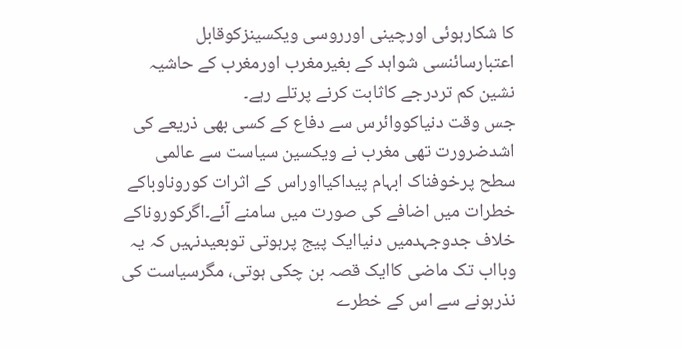کا شکارہوئی اورچینی اورروسی ویکسینزکوقابل اعتبارسائنسی شواہد کے بغیرمغرب اورمغرب کے حاشیہ نشین کم تردرجے کاثابت کرنے پرتلے رہے۔
جس وقت دنیاکووائرس سے دفاع کے کسی بھی ذریعے کی اشدضرورت تھی مغرب نے ویکسین سیاست سے عالمی سطح پرخوفناک ابہام پیداکیااوراس کے اثرات کوروناوباکے خطرات میں اضافے کی صورت میں سامنے آئے۔اگرکوروناکے خلاف جدوجہدمیں دنیاایک پیج پرہوتی توبعیدنہیں کہ یہ وبااب تک ماضی کاایک قصہ بن چکی ہوتی، مگرسیاست کی نذرہونے سے اس کے خطرے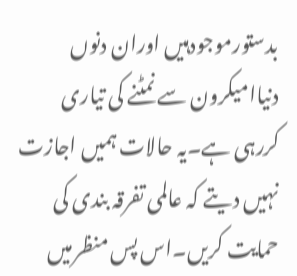بدستورموجودہیں اوران دنوں دنیاامیکرون سے نمٹنے کی تیاری کررہی ہے۔یہ حالات ہمیں اجازت نہیں دیتے کہ عالمی تفرقہ بندی کی حمایت کریں۔اس پس منظرمیں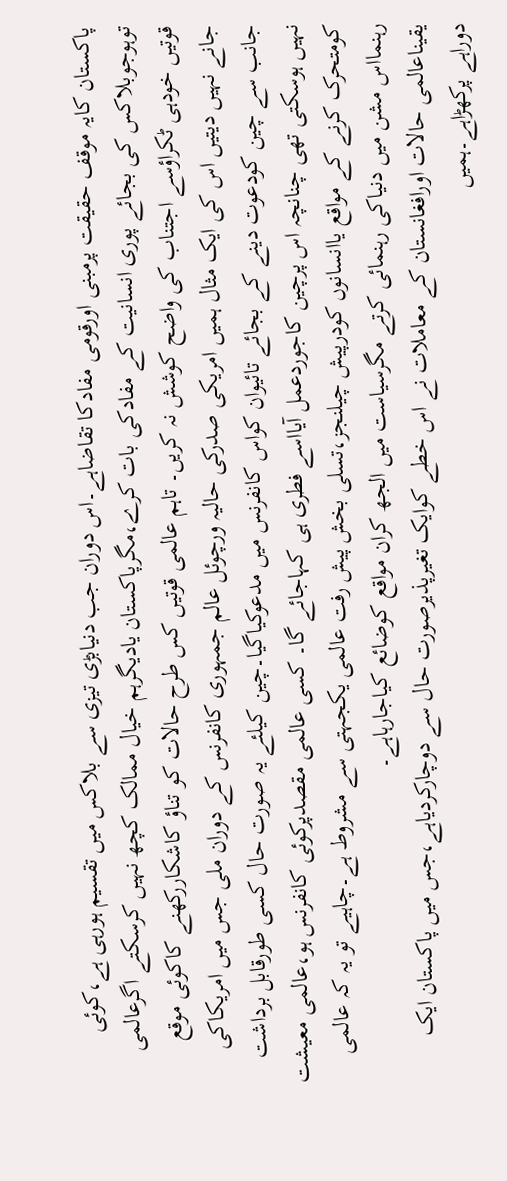پاکستان کایہ موقف حقیقت پرمبنی اورقومی مفادکا تقاضاہے۔اس دوران جب دنیابڑی تیزی سے بلاکس میں تقسیم ہورہی ہے،کوئی توہوجوبلاکس کی بجائے پوری انسانیت کے مفادکی بات کرے،مگرپاکستان یادیگرہم خیال ممالک کچھ نہیں کرسکتے اگرعالمی قوتیں خودہی ٹکراؤسے اجتناب کی واضح کوشش نہ کریں۔ تاہم عالمی قوتیں کس طرح حالات کو تناؤ کاشکاررکھنے کاکوئی موقع جانے نہیں دیتیں اس کی ایک مثال ہمیں امریکی صدرکی حالیہ ورچوئل عالم جمہوری کانفرنس کے دوران ملی جس میں امریکاکی جانب سے چین کودعوت دینے کے بجائے تائیوان کواس کانفرنس میں مدعوکیاگیا۔چین کیلئے یہ صورت حال کسی طورقابل برداشت نہیں ہوسکتی تھی چنانچہ اس پرچین کاجوردعمل آیااسے فطری ہی کہاجائے گا۔ کسی عالمی مقصدپرکوئی کانفرنس ہو،عالمی معیشت کومتحرک کرنے کے مواقع یاانسانوں کودرپیش چیلنجز،تسلی بخش پیش رفت عالمی یکجہتی سے مشروط ہے۔چاہیے تو یہ کہ عالمی رہنمااس مشن میں دنیاکی رہنمائی کرتے مگرسیاست میں الجھ کران مواقع کوضائع کیاجارہاہے۔
یقیناعالمی حالات اورافغانستان کے معاملات نے اس خطے کوایک تغیرپذیرصورت حال سے دوچارکردیاہے،جس میں پاکستان ایک دوراہے پرکھڑاہے۔ہمیں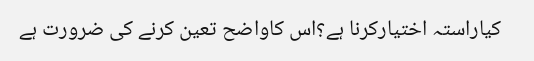کیاراستہ اختیارکرنا ہے؟اس کاواضح تعین کرنے کی ضرورت ہے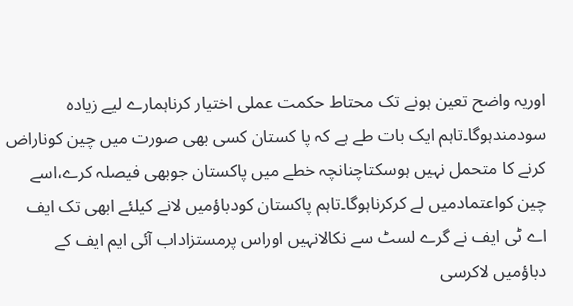اوریہ واضح تعین ہونے تک محتاط حکمت عملی اختیار کرناہمارے لیے زیادہ سودمندہوگا۔تاہم ایک بات طے ہے کہ پا کستان کسی بھی صورت میں چین کوناراض کرنے کا متحمل نہیں ہوسکتاچنانچہ خطے میں پاکستان جوبھی فیصلہ کرے،اسے چین کواعتمادمیں لے کرکرناہوگا۔تاہم پاکستان کودباؤمیں لانے کیلئے ابھی تک ایف اے ٹی ایف نے گرے لسٹ سے نکالانہیں اوراس پرمستزاداب آئی ایم ایف کے دباؤمیں لاکرسی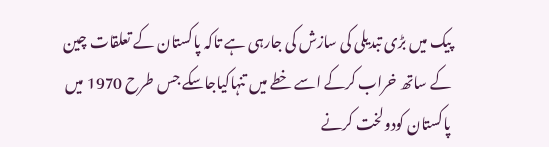پیک میں بڑی تبدیلی کی سازش کی جارہی ہے تاکہ پاکستان کے تعلقات چین کے ساتھ خراب کرکے اسے خطے میں تنہاکیاجاسکے جس طرح 1970 میں پاکستان کودولخت کرنے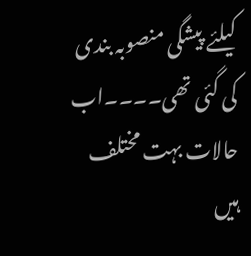کیلئے پیشگی منصوبہ بندی کی گئی تھی۔۔۔۔اب حالات بہت مختلف ہیں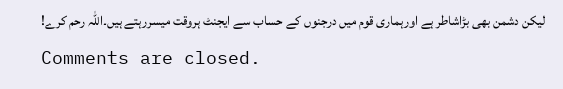لیکن دشمن بھی بڑاشاطر ہے اورہماری قوم میں درجنوں کے حساب سے ایجنٹ ہروقت میسررہتے ہیں۔اللہ رحم کرے!
Comments are closed.